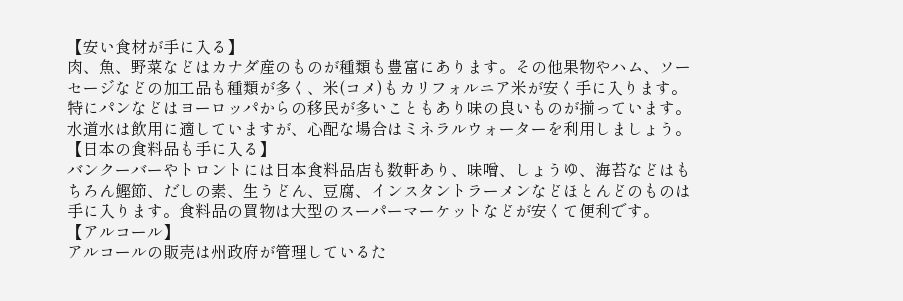【安い食材が手に入る】
肉、魚、野菜などはカナダ産のものが種類も豊富にあります。その他果物やハム、ソーセージなどの加工品も種類が多く、米(コメ)もカリフォルニア米が安く手に入ります。特にパンなどはヨーロッパからの移民が多いこともあり味の良いものが揃っています。水道水は飲用に適していますが、心配な場合はミネラルウォーターを利用しましょう。
【日本の食料品も手に入る】
バンクーバーやトロントには日本食料品店も数軒あり、味噌、しょうゆ、海苔などはもちろん鰹節、だしの素、生うどん、豆腐、インスタントラーメンなどほとんどのものは手に入ります。食料品の買物は大型のスーパーマーケットなどが安くて便利です。
【アルコール】
アルコールの販売は州政府が管理しているた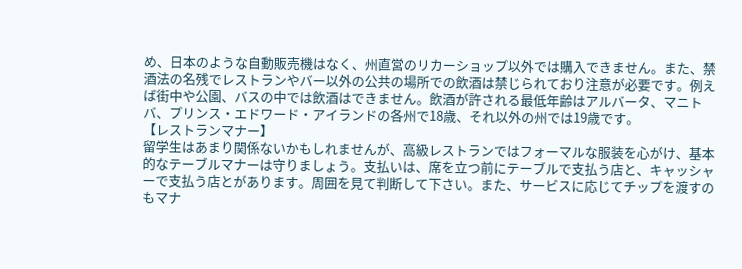め、日本のような自動販売機はなく、州直営のリカーショップ以外では購入できません。また、禁酒法の名残でレストランやバー以外の公共の場所での飲酒は禁じられており注意が必要です。例えば街中や公園、バスの中では飲酒はできません。飲酒が許される最低年齢はアルバータ、マニトバ、プリンス・エドワード・アイランドの各州で18歳、それ以外の州では19歳です。
【レストランマナー】
留学生はあまり関係ないかもしれませんが、高級レストランではフォーマルな服装を心がけ、基本的なテーブルマナーは守りましょう。支払いは、席を立つ前にテーブルで支払う店と、キャッシャーで支払う店とがあります。周囲を見て判断して下さい。また、サービスに応じてチップを渡すのもマナ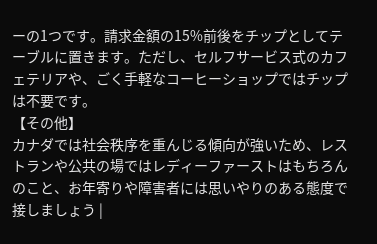ーの1つです。請求金額の15%前後をチップとしてテーブルに置きます。ただし、セルフサービス式のカフェテリアや、ごく手軽なコーヒーショップではチップは不要です。
【その他】
カナダでは社会秩序を重んじる傾向が強いため、レストランや公共の場ではレディーファーストはもちろんのこと、お年寄りや障害者には思いやりのある態度で接しましょう |